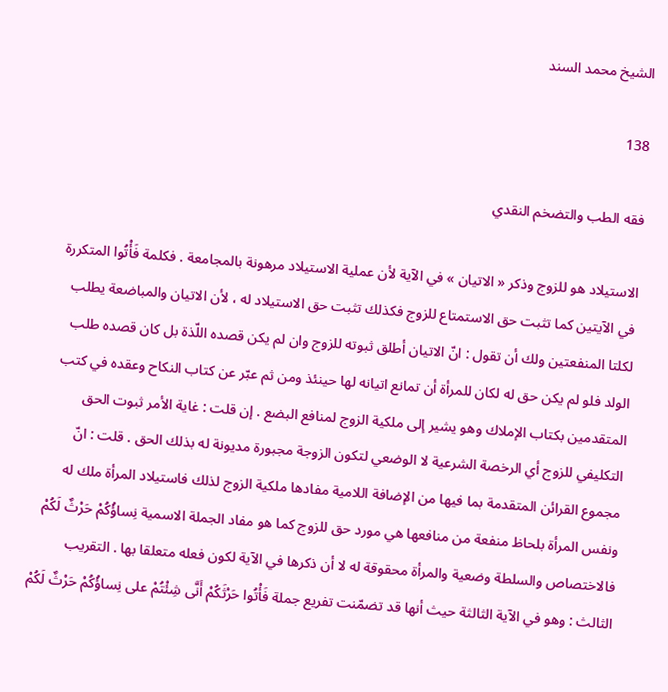الشيخ محمد السند

138

فقه الطب والتضخم النقدي

الاستيلاد هو للزوج وذكر « الاتيان » في الآية لأن عملية الاستيلاد مرهونة بالمجامعة . فكلمة فَأْتُوا المتكررة في الآيتين كما تثبت حق الاستمتاع للزوج فكذلك تثبت حق الاستيلاد له ، لأن الاتيان والمباضعة يطلب لكلتا المنفعتين ولك أن تقول : انّ الاتيان أطلق ثبوته للزوج وان لم يكن قصده اللّذة بل كان قصده طلب الولد فلو لم يكن حق له لكان للمرأة أن تمانع اتيانه لها حينئذ ومن ثم عبّر عن كتاب النكاح وعقده في كتب المتقدمين بكتاب الإملاك وهو يشير إلى ملكية الزوج لمنافع البضع . إن قلت : غاية الأمر ثبوت الحق التكليفي للزوج أي الرخصة الشرعية لا الوضعي لتكون الزوجة مجبورة مديونة له بذلك الحق . قلت : انّ مجموع القرائن المتقدمة بما فيها من الإضافة اللامية مفادها ملكية الزوج لذلك فاستيلاد المرأة ملك له ونفس المرأة بلحاظ منفعة من منافعها هي مورد حق للزوج كما هو مفاد الجملة الاسمية نِساؤُكُمْ حَرْثٌ لَكُمْ فالاختصاص والسلطة وضعية والمرأة محقوقة له لا أن ذكرها في الآية لكون فعله متعلقا بها . التقريب الثالث : وهو في الآية الثالثة حيث أنها قد تضمّنت تفريع جملة فَأْتُوا حَرْثَكُمْ أَنَّى شِئْتُمْ على نِساؤُكُمْ حَرْثٌ لَكُمْ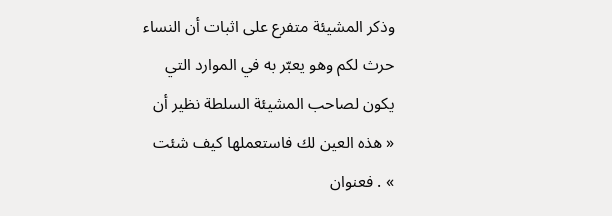وذكر المشيئة متفرع على اثبات أن النساء حرث لكم وهو يعبّر به في الموارد التي يكون لصاحب المشيئة السلطة نظير أن « هذه العين لك فاستعملها كيف شئت » . فعنوان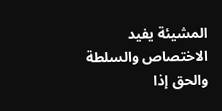المشيئة يفيد الاختصاص والسلطة والحق إذا